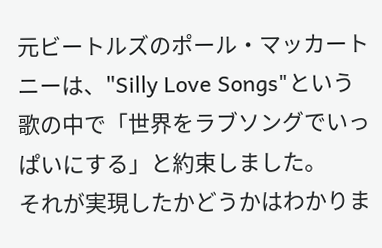元ビートルズのポール・マッカートニーは、"Silly Love Songs"という歌の中で「世界をラブソングでいっぱいにする」と約束しました。
それが実現したかどうかはわかりま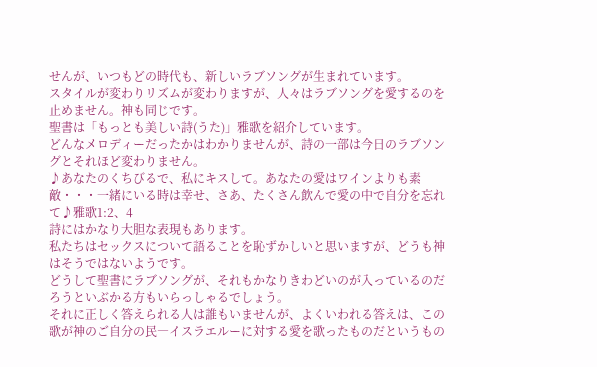せんが、いつもどの時代も、新しいラブソングが生まれています。
スタイルが変わりリズムが変わりますが、人々はラブソングを愛するのを止めません。神も同じです。
聖書は「もっとも美しい詩(うた)」雅歌を紹介しています。
どんなメロディーだったかはわかりませんが、詩の一部は今日のラブソングとそれほど変わりません。
♪あなたのくちびるで、私にキスして。あなたの愛はワインよりも素敵・・・一緒にいる時は幸せ、さあ、たくさん飲んで愛の中で自分を忘れて♪雅歌1:2、4
詩にはかなり大胆な表現もあります。
私たちはセックスについて語ることを恥ずかしいと思いますが、どうも神はそうではないようです。
どうして聖書にラブソングが、それもかなりきわどいのが入っているのだろうといぶかる方もいらっしゃるでしょう。
それに正しく答えられる人は誰もいませんが、よくいわれる答えは、この歌が神のご自分の民―イスラエルーに対する愛を歌ったものだというもの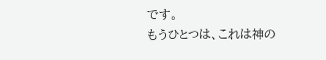です。
もうひとつは、これは神の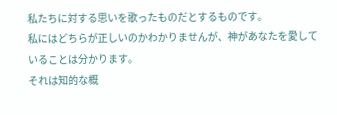私たちに対する思いを歌ったものだとするものです。
私にはどちらが正しいのかわかりませんが、神があなたを愛していることは分かります。
それは知的な概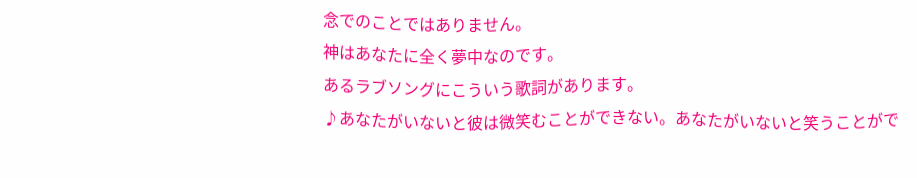念でのことではありません。
神はあなたに全く夢中なのです。
あるラブソングにこういう歌詞があります。
♪あなたがいないと彼は微笑むことができない。あなたがいないと笑うことがで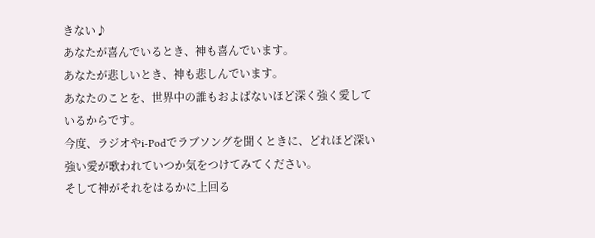きない♪
あなたが喜んでいるとき、神も喜んでいます。
あなたが悲しいとき、神も悲しんでいます。
あなたのことを、世界中の誰もおよばないほど深く強く愛しているからです。
今度、ラジオやi-Podでラブソングを聞くときに、どれほど深い強い愛が歌われていつか気をつけてみてください。
そして神がそれをはるかに上回る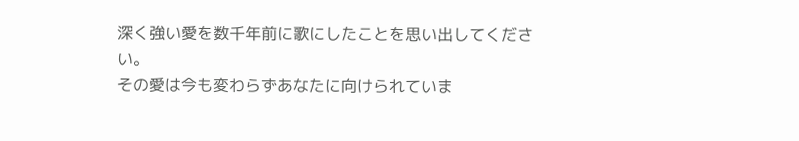深く強い愛を数千年前に歌にしたことを思い出してください。
その愛は今も変わらずあなたに向けられていま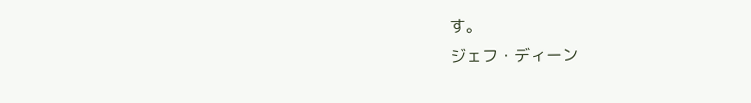す。
ジェフ・ディーン